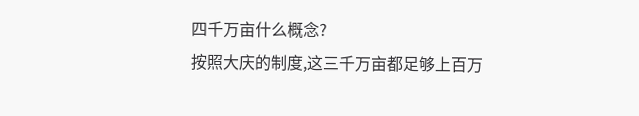四千万亩什么概念?
按照大庆的制度,这三千万亩都足够上百万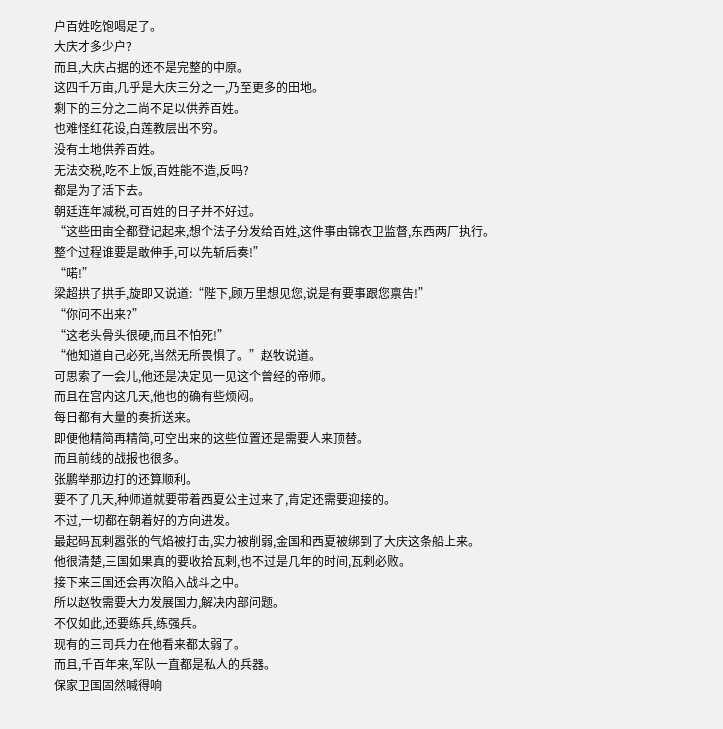户百姓吃饱喝足了。
大庆才多少户?
而且,大庆占据的还不是完整的中原。
这四千万亩,几乎是大庆三分之一,乃至更多的田地。
剩下的三分之二尚不足以供养百姓。
也难怪红花设,白莲教层出不穷。
没有土地供养百姓。
无法交税,吃不上饭,百姓能不造,反吗?
都是为了活下去。
朝廷连年减税,可百姓的日子并不好过。
“这些田亩全都登记起来,想个法子分发给百姓,这件事由锦衣卫监督,东西两厂执行。
整个过程谁要是敢伸手,可以先斩后奏!”
“喏!”
梁超拱了拱手,旋即又说道:“陛下,顾万里想见您,说是有要事跟您禀告!”
“你问不出来?”
“这老头骨头很硬,而且不怕死!”
“他知道自己必死,当然无所畏惧了。”赵牧说道。
可思索了一会儿,他还是决定见一见这个曾经的帝师。
而且在宫内这几天,他也的确有些烦闷。
每日都有大量的奏折送来。
即便他精简再精简,可空出来的这些位置还是需要人来顶替。
而且前线的战报也很多。
张鹏举那边打的还算顺利。
要不了几天,种师道就要带着西夏公主过来了,肯定还需要迎接的。
不过,一切都在朝着好的方向进发。
最起码瓦剌嚣张的气焰被打击,实力被削弱,金国和西夏被绑到了大庆这条船上来。
他很清楚,三国如果真的要收拾瓦剌,也不过是几年的时间,瓦剌必败。
接下来三国还会再次陷入战斗之中。
所以赵牧需要大力发展国力,解决内部问题。
不仅如此,还要练兵,练强兵。
现有的三司兵力在他看来都太弱了。
而且,千百年来,军队一直都是私人的兵器。
保家卫国固然喊得响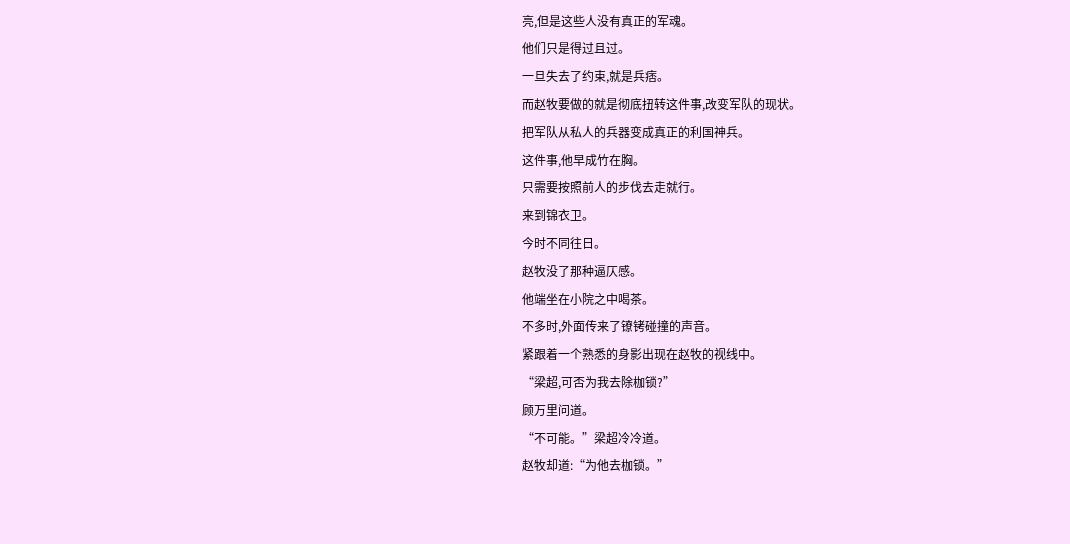亮,但是这些人没有真正的军魂。
他们只是得过且过。
一旦失去了约束,就是兵痞。
而赵牧要做的就是彻底扭转这件事,改变军队的现状。
把军队从私人的兵器变成真正的利国神兵。
这件事,他早成竹在胸。
只需要按照前人的步伐去走就行。
来到锦衣卫。
今时不同往日。
赵牧没了那种逼仄感。
他端坐在小院之中喝茶。
不多时,外面传来了镣铐碰撞的声音。
紧跟着一个熟悉的身影出现在赵牧的视线中。
“梁超,可否为我去除枷锁?”
顾万里问道。
“不可能。”梁超冷冷道。
赵牧却道:“为他去枷锁。”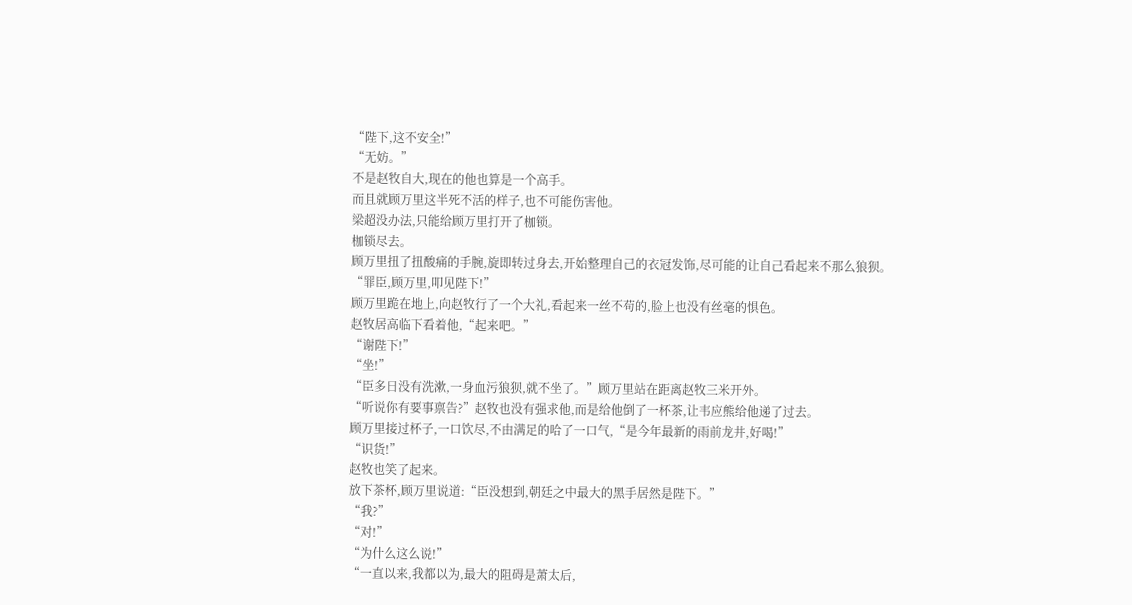“陛下,这不安全!”
“无妨。”
不是赵牧自大,现在的他也算是一个高手。
而且就顾万里这半死不活的样子,也不可能伤害他。
梁超没办法,只能给顾万里打开了枷锁。
枷锁尽去。
顾万里扭了扭酸痛的手腕,旋即转过身去,开始整理自己的衣冠发饰,尽可能的让自己看起来不那么狼狈。
“罪臣,顾万里,叩见陛下!”
顾万里跪在地上,向赵牧行了一个大礼,看起来一丝不苟的,脸上也没有丝毫的惧色。
赵牧居高临下看着他,“起来吧。”
“谢陛下!”
“坐!”
“臣多日没有洗漱,一身血污狼狈,就不坐了。”顾万里站在距离赵牧三米开外。
“听说你有要事禀告?”赵牧也没有强求他,而是给他倒了一杯茶,让韦应熊给他递了过去。
顾万里接过杯子,一口饮尽,不由满足的哈了一口气,“是今年最新的雨前龙井,好喝!”
“识货!”
赵牧也笑了起来。
放下茶杯,顾万里说道:“臣没想到,朝廷之中最大的黑手居然是陛下。”
“我?”
“对!”
“为什么这么说!”
“一直以来,我都以为,最大的阻碍是萧太后,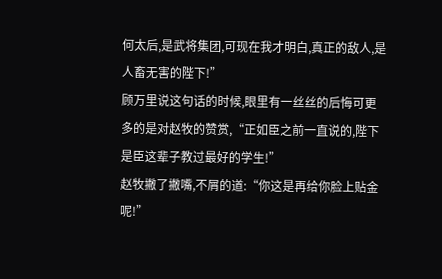何太后,是武将集团,可现在我才明白,真正的敌人,是人畜无害的陛下!”
顾万里说这句话的时候,眼里有一丝丝的后悔可更多的是对赵牧的赞赏,“正如臣之前一直说的,陛下是臣这辈子教过最好的学生!”
赵牧撇了撇嘴,不屑的道:“你这是再给你脸上贴金呢!”